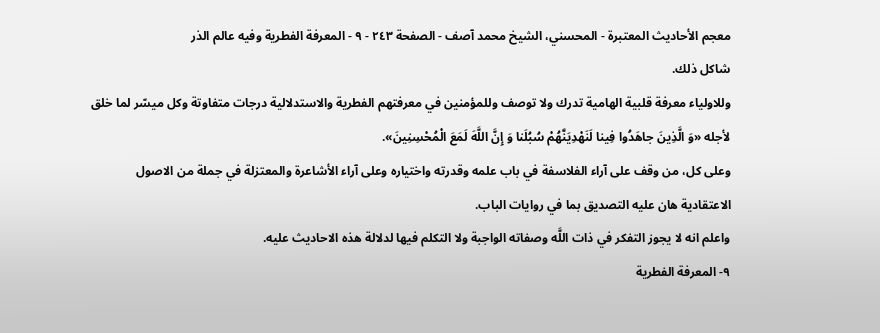معجم الأحاديث المعتبرة - المحسني، الشيخ محمد آصف - الصفحة ٢٤٣ - ٩ - المعرفة الفطرية وفيه عالم الذر
شاكل ذلك.
وللاولياء معرفة قلبية الهامية تدرك ولا توصف وللمؤمنين في معرفتهم الفطرية والاستدلالية درجات متفاوتة وكل ميسّر لما خلق لأجله «وَ الَّذِينَ جاهَدُوا فِينا لَنَهْدِيَنَّهُمْ سُبُلَنا وَ إِنَّ اللَّهَ لَمَعَ الْمُحْسِنِينَ».
وعلى كل، من وقف على آراء الفلاسفة في باب علمه وقدرته واختياره وعلى آراء الأشاعرة والمعتزلة في جملة من الاصول الاعتقادية هان عليه التصديق بما في روايات الباب.
واعلم انه لا يجوز التفكر في ذات اللَّه وصفاته الواجبة ولا التكلم فيها لدلالة هذه الاحاديث عليه.
٩- المعرفة الفطرية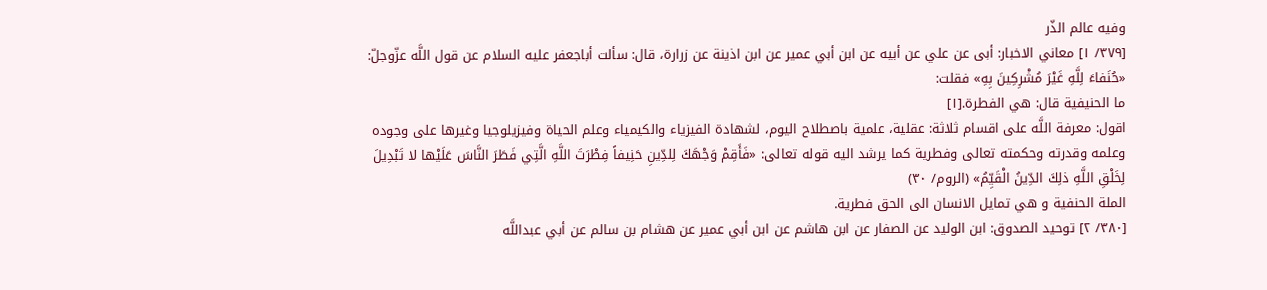وفيه عالم الذّر
[٣٧٩/ ١] معاني الاخبار: أبى عن علي عن أبيه عن ابن أبي عمير عن ابن اذينة عن زرارة، قال: سألت أباجعفر عليه السلام عن قول اللَّه عزّوجلّ: «حُنَفاءَ لِلَّهِ غَيْرَ مُشْرِكِينَ بِهِ» فقلت:
ما الحنيفية قال: هي الفطرة.[١]
اقول: معرفة اللَّه على اقسام ثلاثة: عقلية، علمية باصطلاح اليوم، لشهادة الفيزياء والكيمياء وعلم الحياة وفيزيلوجيا وغيرها على وجوده وعلمه وقدرته وحكمته تعالى وفطرية كما يرشد اليه قوله تعالى: «فَأَقِمْ وَجْهَكَ لِلدِّينِ حَنِيفاً فِطْرَتَ اللَّهِ الَّتِي فَطَرَ النَّاسَ عَلَيْها لا تَبْدِيلَ لِخَلْقِ اللَّهِ ذلِكَ الدِّينُ الْقَيِّمُ» (الروم/ ٣٠)
الملة الحنفية و هي تمايل الانسان الى الحق فطرية.
[٣٨٠/ ٢] توحيد الصدوق: ابن الوليد عن الصفار عن ابن هاشم عن ابن أبي عمير عن هشام بن سالم عن أبي عبداللَّه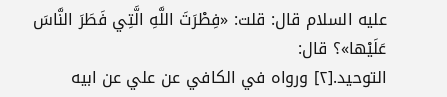عليه السلام قال: قلت: «فِطْرَتَ اللَّهِ الَّتِي فَطَرَ النَّاسَ عَلَيْها»؟ قال:
التوحيد.[٢] ورواه في الكافي عن علي عن ابيه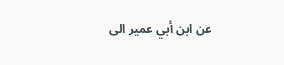عن ابن أبي عمير الى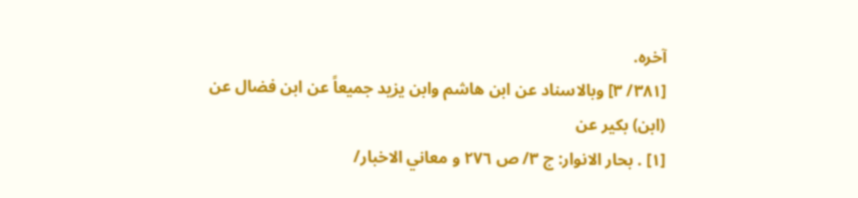آخره.
[٣٨١/ ٣] وبالاسناد عن ابن هاشم وابن يزيد جميعاً عن ابن فضال عن (ابن) بكير عن
[١] . بحار الانوار: ج ٣/ ص ٢٧٦ و معاني الاخبار/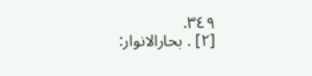٣٤٩.
[٢] . بحارالانوار: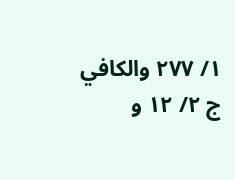١/ ٢٧٧ والكافي ج ٢/ ١٢ و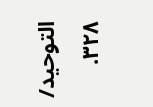التوحيد/ ٣٢٨.